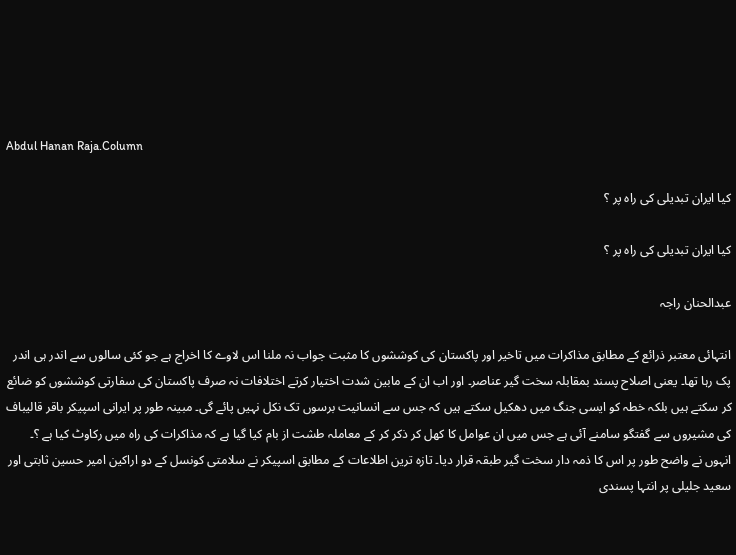Abdul Hanan Raja.Column

کیا ایران تبدیلی کی راہ پر ؟

کیا ایران تبدیلی کی راہ پر ؟

عبدالحنان راجہ

انتہائی معتبر ذرائع کے مطابق مذاکرات میں تاخیر اور پاکستان کی کوششوں کا مثبت جواب نہ ملنا اس لاوے کا اخراج ہے جو کئی سالوں سے اندر ہی اندر پک رہا تھا۔ یعنی اصلاح پسند بمقابلہ سخت گیر عناصر۔ اور اب ان کے مابین شدت اختیار کرتے اختلافات نہ صرف پاکستان کی سفارتی کوششوں کو ضائع کر سکتے ہیں بلکہ خطہ کو ایسی جنگ میں دھکیل سکتے ہیں کہ جس سے انسانیت برسوں تک نکل نہیں پائے گی۔ مبینہ طور پر ایرانی اسپیکر باقر قالیباف کی مشیروں سے گفتگو سامنے آئی ہے جس میں ان عوامل کا کھل کر ذکر کر کے معاملہ طشت از بام کیا گیا ہے کہ مذاکرات کی راہ میں رکاوٹ کیا ہے ؟۔ انہوں نے واضح طور پر اس کا ذمہ دار سخت گیر طبقہ قرار دیا۔ تازہ ترین اطلاعات کے مطابق اسپیکر نے سلامتی کونسل کے دو اراکین امیر حسین ثابتی اور سعید جلیلی پر انتہا پسندی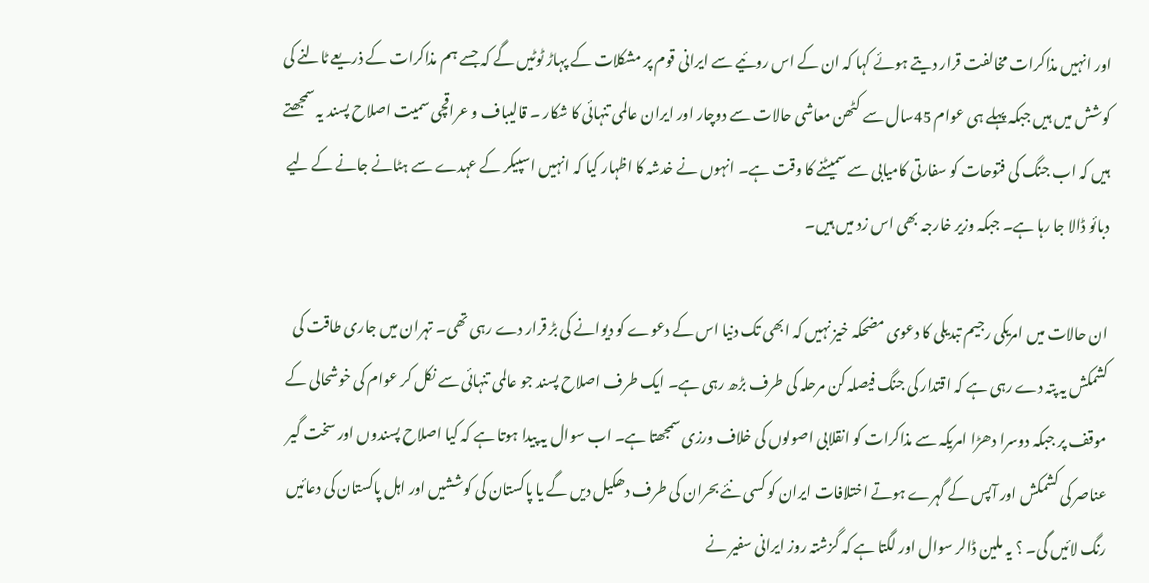اور انہیں مذاکرات مخالفت قرار دیتے ہوئے کہا کہ ان کے اس روئیے سے ایرانی قوم پر مشکلات کے پہاڑ ٹوٹیں گے کہ جسے ہم مذاکرات کے ذریعے ٹالنے کی کوشش میں ہیں جبکہ پہلے ہی عوام 45سال سے کٹھن معاشی حالات سے دوچار اور ایران عالمی تنہائی کا شکار ۔ قالیباف و عراقچی سمیت اصلاح پسند یہ سمجھتے ہیں کہ اب جنگ کی فتوحات کو سفارتی کامیابی سے سمیٹنے کا وقت ہے۔ انہوں نے خدشہ کا اظہار کیا کہ انہیں اسپیکر کے عہدے سے ہٹانے جانے کے لیے دبائو ڈالا جا رہا ہے۔ جبکہ وزیر خارجہ بھی اس زد میں ہیں۔

ان حالات میں امریکی رجیم تبدیلی کا دعوی مضحکہ خیز نہیں کہ ابھی تک دنیا اس کے دعوے کو دیوانے کی بڑ قرار دے رہی تھی۔ تہران میں جاری طاقت کی کشمکش یہ پتہ دے رہی ہے کہ اقتدار کی جنگ فیصلہ کن مرحلہ کی طرف بڑھ رہی ہے۔ ایک طرف اصلاح پسند جو عالمی تنہائی سے نکل کر عوام کی خوشحالی کے موقف پر جبکہ دوسرا دھڑا امریکہ سے مذاکرات کو انقلابی اصولوں کی خلاف ورزی سمجھتا ہے۔ اب سوال یہ پیدا ہوتا ہے کہ کیا اصلاح پسندوں اور سخت گیر عناصر کی کشمکش اور آپس کے گہرے ہوتے اختلافات ایران کو کسی نئے بحران کی طرف دھکیل دیں گے یا پاکستان کی کوششیں اور اہل پاکستان کی دعائیں رنگ لائیں گی۔ ؟ یہ ملین ڈالر سوال اور لگتا ہے کہ گزشتہ روز ایرانی سفیر نے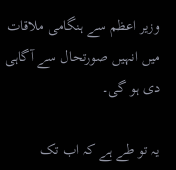وزیر اعظم سے ہنگامی ملاقات میں انہیں صورتحال سے آگاہی دی ہو گی۔

یہ تو طے ہے کہ اب تک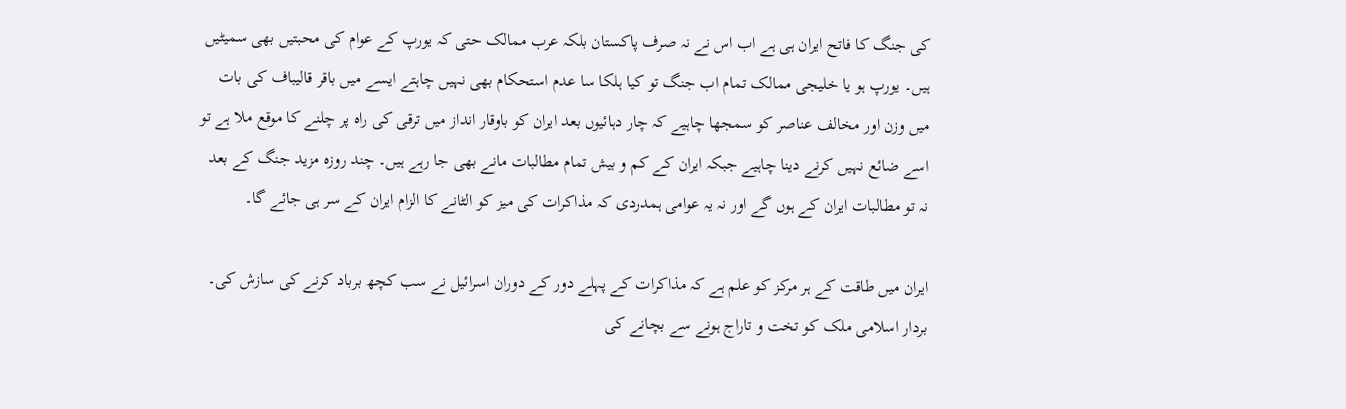کی جنگ کا فاتح ایران ہی ہے اب اس نے نہ صرف پاکستان بلکہ عرب ممالک حتی کہ یورپ کے عوام کی محبتیں بھی سمیٹیں ہیں۔ یورپ ہو یا خلیجی ممالک تمام اب جنگ تو کیا ہلکا سا عدم استحکام بھی نہیں چاہتے ایسے میں باقر قالیباف کی بات میں وزن اور مخالف عناصر کو سمجھا چاہیے کہ چار دہائیوں بعد ایران کو باوقار انداز میں ترقی کی راہ پر چلنے کا موقع ملا ہے تو اسے ضائع نہیں کرنے دینا چاہیے جبکہ ایران کے کم و بیش تمام مطالبات مانے بھی جا رہے ہیں۔ چند روزہ مزید جنگ کے بعد نہ تو مطالبات ایران کے ہوں گے اور نہ یہ عوامی ہمدردی کہ مذاکرات کی میز کو الٹانے کا الزام ایران کے سر ہی جائے گا۔

ایران میں طاقت کے ہر مرکز کو علم ہے کہ مذاکرات کے پہلے دور کے دوران اسرائیل نے سب کچھ برباد کرنے کی سازش کی۔ بردار اسلامی ملک کو تخت و تاراج ہونے سے بچانے کی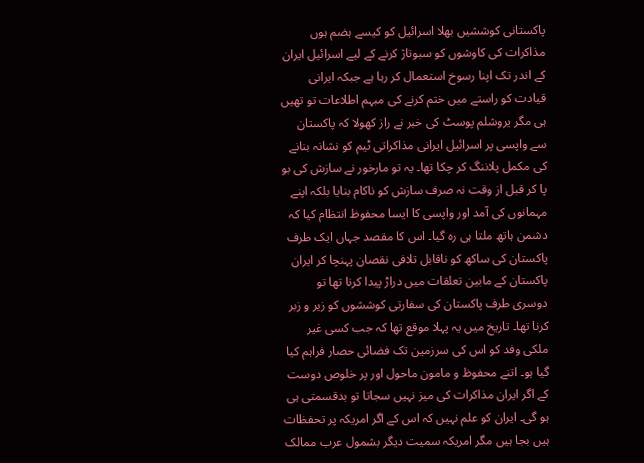پاکستانی کوششیں بھلا اسرائیل کو کیسے ہضم ہوں مذاکرات کی کاوشوں کو سبوتاژ کرنے کے لیے اسرائیل ایران کے اندر تک اپنا رسوخ استعمال کر رہا ہے جبکہ ایرانی قیادت کو راستے میں ختم کرنے کی مبہم اطلاعات تو تھیں ہی مگر یروشلم پوسٹ کی خبر نے راز کھولا کہ پاکستان سے واپسی پر اسرائیل ایرانی مذاکراتی ٹیم کو نشانہ بنانے کی مکمل پلاننگ کر چکا تھا۔ یہ تو مارخور نے سازش کی بو پا کر قبل از وقت نہ صرف سازش کو ناکام بنایا بلکہ اپنے مہمانوں کی آمد اور واپسی کا ایسا محفوظ انتظام کیا کہ دشمن ہاتھ ملتا ہی رہ گیا۔ اس کا مقصد جہاں ایک طرف پاکستان کی ساکھ کو ناقابل تلافی نقصان پہنچا کر ایران پاکستان کے مابین تعلقات میں دراڑ پیدا کرنا تھا تو دوسری طرف پاکستان کی سفارتی کوششوں کو زیر و زبر کرنا تھا۔ تاریخ میں یہ پہلا موقع تھا کہ جب کسی غیر ملکی وفد کو اس کی سرزمین تک فضائی حصار فراہم کیا گیا ہو۔ اتنے محفوظ و مامون ماحول اور پر خلوص دوست کے اگر ایران مذاکرات کی میز نہیں سجاتا تو بدقسمتی ہی ہو گی۔ ایران کو علم نہیں کہ اس کے اگر امریکہ پر تحفظات ہیں بجا ہیں مگر امریکہ سمیت دیگر بشمول عرب ممالک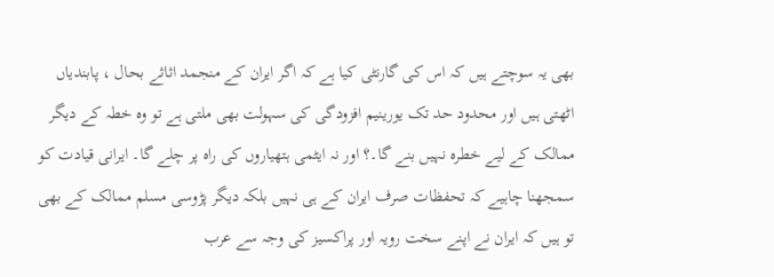بھی یہ سوچتے ہیں کہ اس کی گارنٹی کیا ہے کہ اگر ایران کے منجمد اثاثے بحال ، پابندیاں اٹھتی ہیں اور محدود حد تک یورینیم افزودگی کی سہولت بھی ملتی ہے تو وہ خطہ کے دیگر ممالک کے لیے خطرہ نہیں بنے گا۔؟ اور نہ ایٹمی ہتھیاروں کی راہ پر چلے گا۔ ایرانی قیادت کو سمجھنا چاہیے کہ تحفظات صرف ایران کے ہی نہیں بلکہ دیگر پڑوسی مسلم ممالک کے بھی تو ہیں کہ ایران نے اپنے سخت رویہ اور پراکسیز کی وجہ سے عرب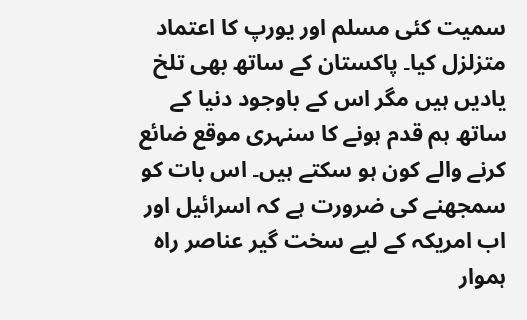سمیت کئی مسلم اور یورپ کا اعتماد متزلزل کیا۔ پاکستان کے ساتھ بھی تلخ یادیں ہیں مگر اس کے باوجود دنیا کے ساتھ ہم قدم ہونے کا سنہری موقع ضائع کرنے والے کون ہو سکتے ہیں۔ اس بات کو سمجھنے کی ضرورت ہے کہ اسرائیل اور اب امریکہ کے لیے سخت گیر عناصر راہ ہموار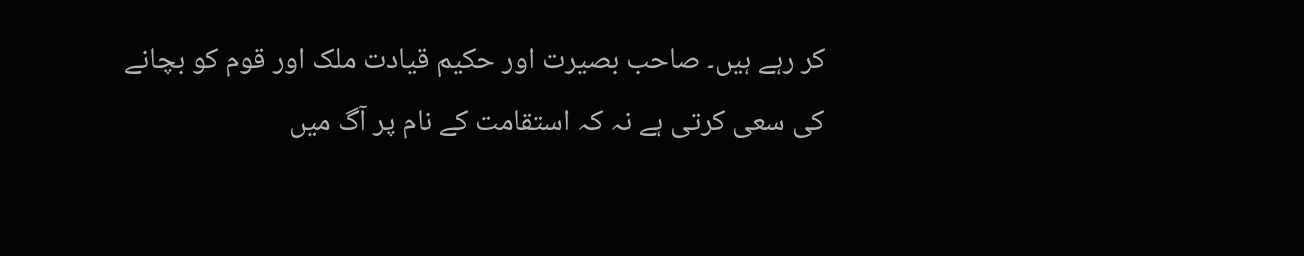کر رہے ہیں۔ صاحب بصیرت اور حکیم قیادت ملک اور قوم کو بچانے کی سعی کرتی ہے نہ کہ استقامت کے نام پر آگ میں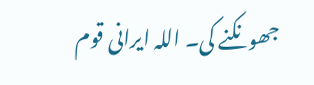جھونکنے کی۔ اللہ ایرانی قوم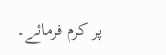پر کرم فرمائے۔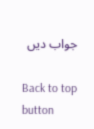جواب دیں

Back to top button